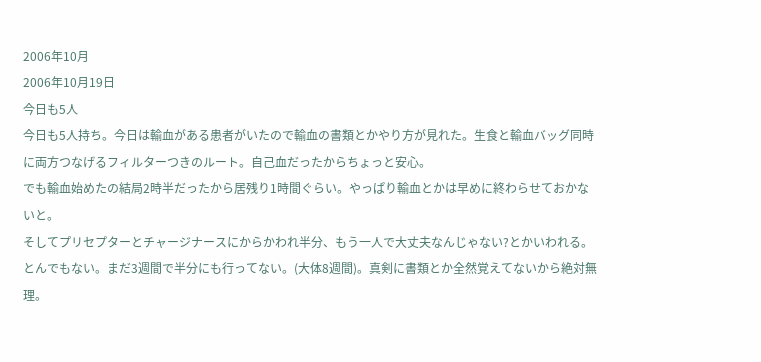2006年10月
2006年10月19日
今日も5人
今日も5人持ち。今日は輸血がある患者がいたので輸血の書類とかやり方が見れた。生食と輸血バッグ同時に両方つなげるフィルターつきのルート。自己血だったからちょっと安心。
でも輸血始めたの結局2時半だったから居残り1時間ぐらい。やっぱり輸血とかは早めに終わらせておかないと。
そしてプリセプターとチャージナースにからかわれ半分、もう一人で大丈夫なんじゃない?とかいわれる。とんでもない。まだ3週間で半分にも行ってない。(大体8週間)。真剣に書類とか全然覚えてないから絶対無理。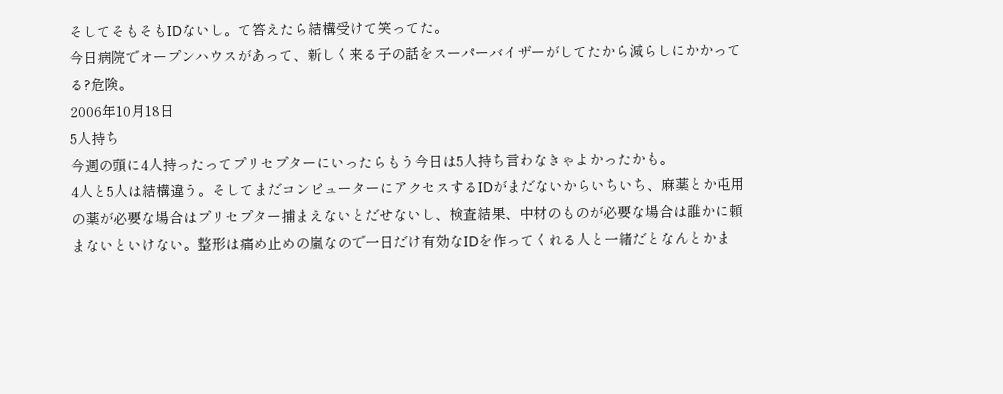そしてそもそもIDないし。て答えたら結構受けて笑ってた。
今日病院でオープンハウスがあって、新しく来る子の話をスーパーバイザーがしてたから減らしにかかってる?危険。
2006年10月18日
5人持ち
今週の頭に4人持ったってプリセプターにいったらもう今日は5人持ち言わなきゃよかったかも。
4人と5人は結構違う。そしてまだコンピューターにアクセスするIDがまだないからいちいち、麻薬とか屯用の薬が必要な場合はプリセプター捕まえないとだせないし、検査結果、中材のものが必要な場合は誰かに頼まないといけない。整形は痛め止めの嵐なので一日だけ有効なIDを作ってくれる人と一緒だとなんとかま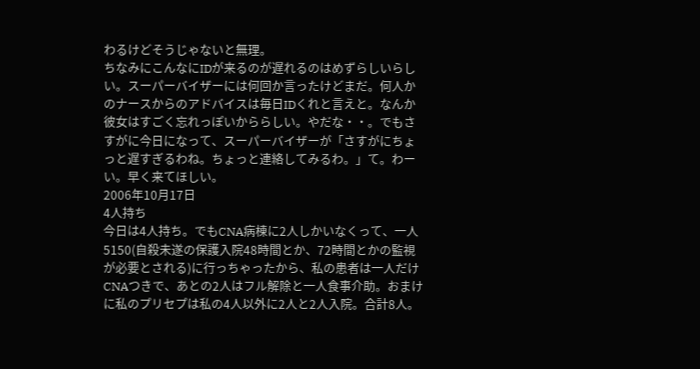わるけどそうじゃないと無理。
ちなみにこんなにIDが来るのが遅れるのはめずらしいらしい。スーパーバイザーには何回か言ったけどまだ。何人かのナースからのアドバイスは毎日IDくれと言えと。なんか彼女はすごく忘れっぽいかららしい。やだな・・。でもさすがに今日になって、スーパーバイザーが「さすがにちょっと遅すぎるわね。ちょっと連絡してみるわ。」て。わーい。早く来てほしい。
2006年10月17日
4人持ち
今日は4人持ち。でもCNA病棟に2人しかいなくって、一人5150(自殺未遂の保護入院48時間とか、72時間とかの監視が必要とされる)に行っちゃったから、私の患者は一人だけCNAつきで、あとの2人はフル解除と一人食事介助。おまけに私のプリセプは私の4人以外に2人と2人入院。合計8人。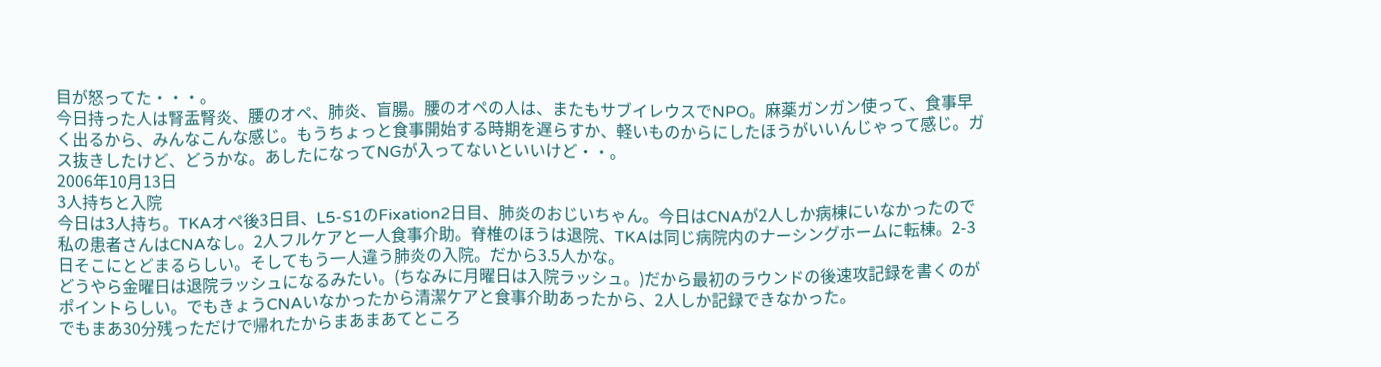目が怒ってた・・・。
今日持った人は腎盂腎炎、腰のオペ、肺炎、盲腸。腰のオペの人は、またもサブイレウスでNPO。麻薬ガンガン使って、食事早く出るから、みんなこんな感じ。もうちょっと食事開始する時期を遅らすか、軽いものからにしたほうがいいんじゃって感じ。ガス抜きしたけど、どうかな。あしたになってNGが入ってないといいけど・・。
2006年10月13日
3人持ちと入院
今日は3人持ち。TKAオペ後3日目、L5-S1のFixation2日目、肺炎のおじいちゃん。今日はCNAが2人しか病棟にいなかったので私の患者さんはCNAなし。2人フルケアと一人食事介助。脊椎のほうは退院、TKAは同じ病院内のナーシングホームに転棟。2-3日そこにとどまるらしい。そしてもう一人違う肺炎の入院。だから3.5人かな。
どうやら金曜日は退院ラッシュになるみたい。(ちなみに月曜日は入院ラッシュ。)だから最初のラウンドの後速攻記録を書くのがポイントらしい。でもきょうCNAいなかったから清潔ケアと食事介助あったから、2人しか記録できなかった。
でもまあ30分残っただけで帰れたからまあまあてところ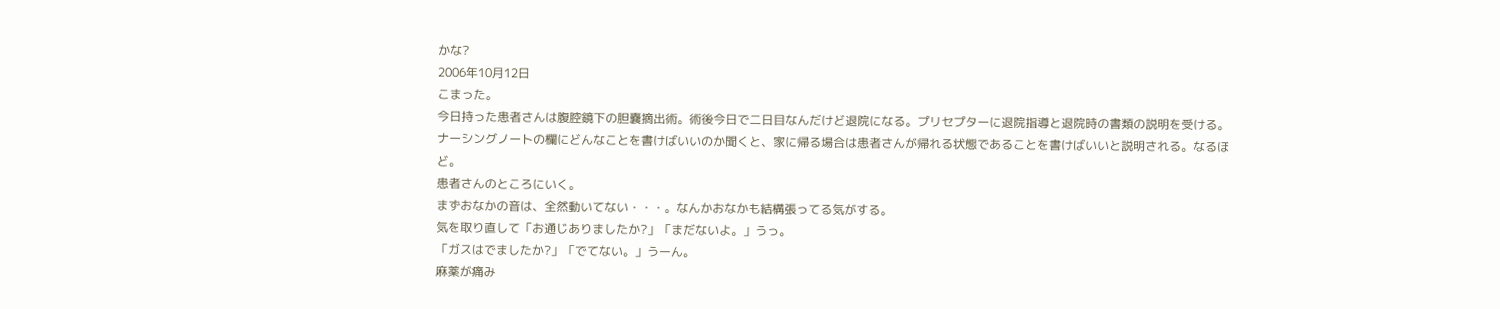かな?
2006年10月12日
こまった。
今日持った患者さんは腹腔鏡下の胆嚢摘出術。術後今日で二日目なんだけど退院になる。プリセプターに退院指導と退院時の書類の説明を受ける。
ナーシングノートの欄にどんなことを書けばいいのか聞くと、家に帰る場合は患者さんが帰れる状態であることを書けばいいと説明される。なるほど。
患者さんのところにいく。
まずおなかの音は、全然動いてない・・・。なんかおなかも結構張ってる気がする。
気を取り直して「お通じありましたか?」「まだないよ。」うっ。
「ガスはでましたか?」「でてない。」うーん。
麻薬が痛み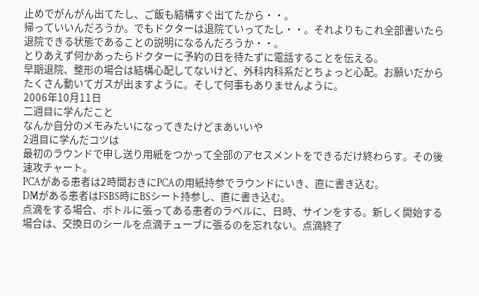止めでがんがん出てたし、ご飯も結構すぐ出てたから・・。
帰っていいんだろうか。でもドクターは退院ていってたし・・。それよりもこれ全部書いたら退院できる状態であることの説明になるんだろうか・・。
とりあえず何かあったらドクターに予約の日を待たずに電話することを伝える。
早期退院、整形の場合は結構心配してないけど、外科内科系だとちょっと心配。お願いだからたくさん動いてガスが出ますように。そして何事もありませんように。
2006年10月11日
二週目に学んだこと
なんか自分のメモみたいになってきたけどまあいいや
2週目に学んだコツは
最初のラウンドで申し送り用紙をつかって全部のアセスメントをできるだけ終わらす。その後速攻チャート。
PCAがある患者は2時間おきにPCAの用紙持参でラウンドにいき、直に書き込む。
DMがある患者はFSBS時にBSシート持参し、直に書き込む。
点滴をする場合、ボトルに張ってある患者のラベルに、日時、サインをする。新しく開始する場合は、交換日のシールを点滴チューブに張るのを忘れない。点滴終了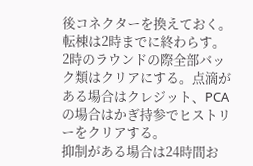後コネクターを換えておく。
転棟は2時までに終わらす。
2時のラウンドの際全部バック類はクリアにする。点滴がある場合はクレジット、PCAの場合はかぎ持参でヒストリーをクリアする。
抑制がある場合は24時間お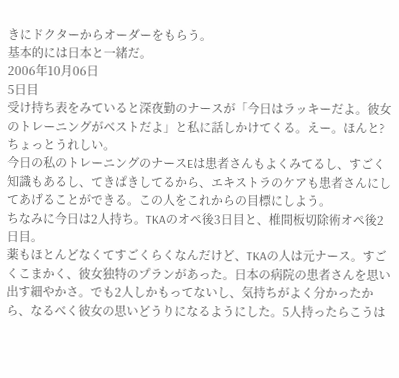きにドクターからオーダーをもらう。
基本的には日本と一緒だ。
2006年10月06日
5日目
受け持ち表をみていると深夜勤のナースが「今日はラッキーだよ。彼女のトレーニングがベストだよ」と私に話しかけてくる。えー。ほんと?ちょっとうれしい。
今日の私のトレーニングのナースEは患者さんもよくみてるし、すごく知識もあるし、てきぱきしてるから、エキストラのケアも患者さんにしてあげることができる。この人をこれからの目標にしよう。
ちなみに今日は2人持ち。TKAのオペ後3日目と、椎間板切除術オペ後2日目。
薬もほとんどなくてすごくらくなんだけど、TKAの人は元ナース。すごくこまかく、彼女独特のプランがあった。日本の病院の患者さんを思い出す細やかさ。でも2人しかもってないし、気持ちがよく分かったから、なるべく彼女の思いどうりになるようにした。5人持ったらこうは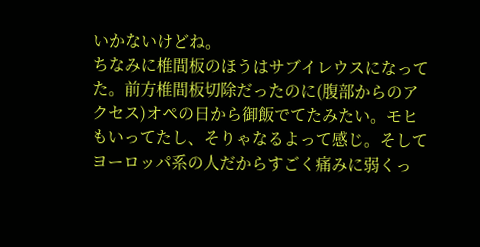いかないけどね。
ちなみに椎間板のほうはサブイレウスになってた。前方椎間板切除だったのに(腹部からのアクセス)オペの日から御飯でてたみたい。モヒもいってたし、そりゃなるよって感じ。そしてヨーロッパ系の人だからすごく痛みに弱くっ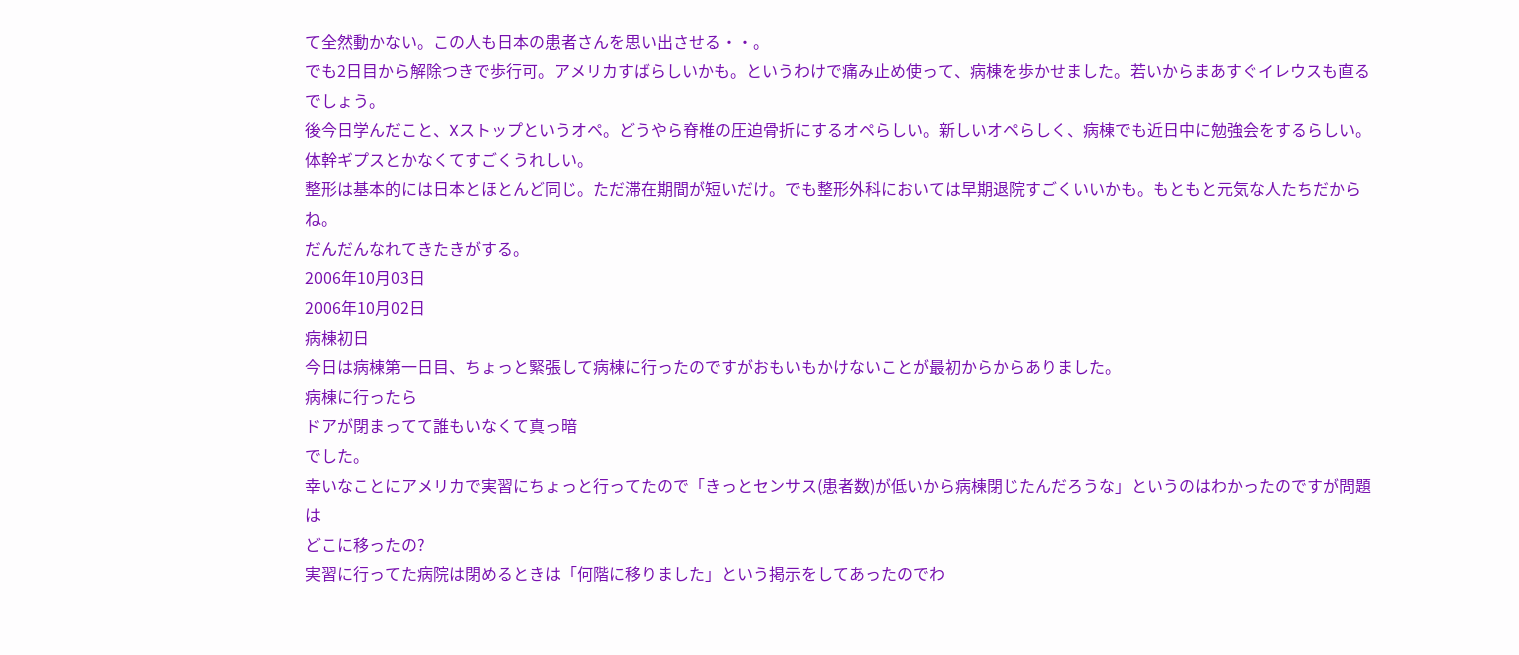て全然動かない。この人も日本の患者さんを思い出させる・・。
でも2日目から解除つきで歩行可。アメリカすばらしいかも。というわけで痛み止め使って、病棟を歩かせました。若いからまあすぐイレウスも直るでしょう。
後今日学んだこと、Xストップというオペ。どうやら脊椎の圧迫骨折にするオペらしい。新しいオペらしく、病棟でも近日中に勉強会をするらしい。体幹ギプスとかなくてすごくうれしい。
整形は基本的には日本とほとんど同じ。ただ滞在期間が短いだけ。でも整形外科においては早期退院すごくいいかも。もともと元気な人たちだからね。
だんだんなれてきたきがする。
2006年10月03日
2006年10月02日
病棟初日
今日は病棟第一日目、ちょっと緊張して病棟に行ったのですがおもいもかけないことが最初からからありました。
病棟に行ったら
ドアが閉まってて誰もいなくて真っ暗
でした。
幸いなことにアメリカで実習にちょっと行ってたので「きっとセンサス(患者数)が低いから病棟閉じたんだろうな」というのはわかったのですが問題は
どこに移ったの?
実習に行ってた病院は閉めるときは「何階に移りました」という掲示をしてあったのでわ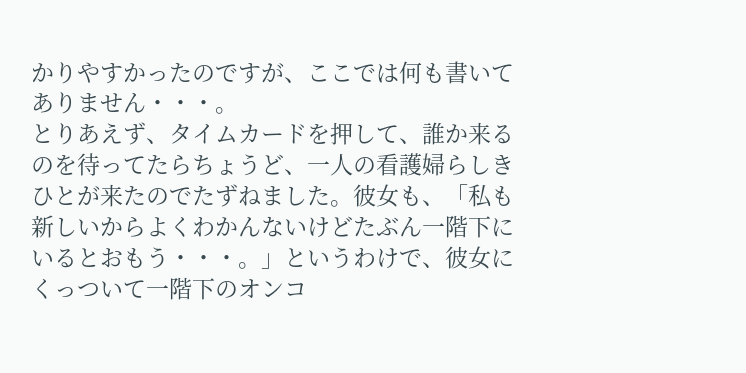かりやすかったのですが、ここでは何も書いてありません・・・。
とりあえず、タイムカードを押して、誰か来るのを待ってたらちょうど、一人の看護婦らしきひとが来たのでたずねました。彼女も、「私も新しいからよくわかんないけどたぶん一階下にいるとおもう・・・。」というわけで、彼女にくっついて一階下のオンコ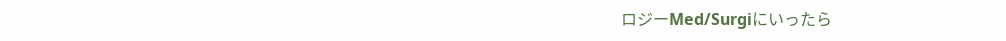ロジーMed/Surgiにいったら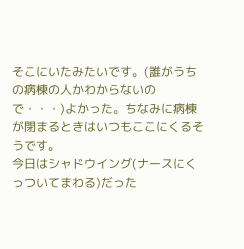そこにいたみたいです。(誰がうちの病棟の人かわからないので・・・)よかった。ちなみに病棟が閉まるときはいつもここにくるそうです。
今日はシャドウイング(ナースにくっついてまわる)だった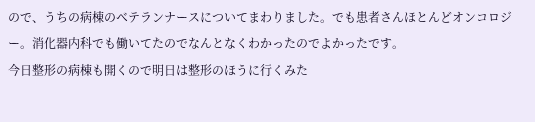ので、うちの病棟のベテランナースについてまわりました。でも患者さんほとんどオンコロジー。消化器内科でも働いてたのでなんとなくわかったのでよかったです。
今日整形の病棟も開くので明日は整形のほうに行くみた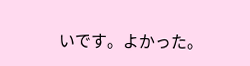いです。よかった。